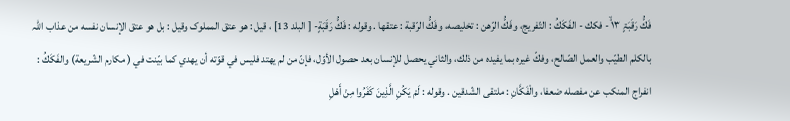فَكُّ رَقَبَۃٍ ١٣ ۙ- فكك - الفَكَكُ : التّفریج، وفَكُّ الرّهن : تخلیصه، وفَكُّ الرّقبة : عتقها . وقوله : فَكُّ رَقَبَةٍ- [ البلد 13] ، قيل : هو عتق المملوک وقیل : بل هو عتق الإنسان نفسه من عذاب اللہ بالکلم الطيّب والعمل الصّالح، وفكّ غيره بما يفيده من ذلك، والثاني يحصل للإنسان بعد حصول الأوّل، فإنّ من لم يهتد فلیس في قوّته أن يهدي كما بيّنت في ( مکارم الشّريعة) والفَكَكُ : انفراج المنکب عن مفصله ضعفا، والْفَكَّانِ : ملتقی الشّدقین . وقوله : لَمْ يَكُنِ الَّذِينَ كَفَرُوا مِنْ أَهْلِ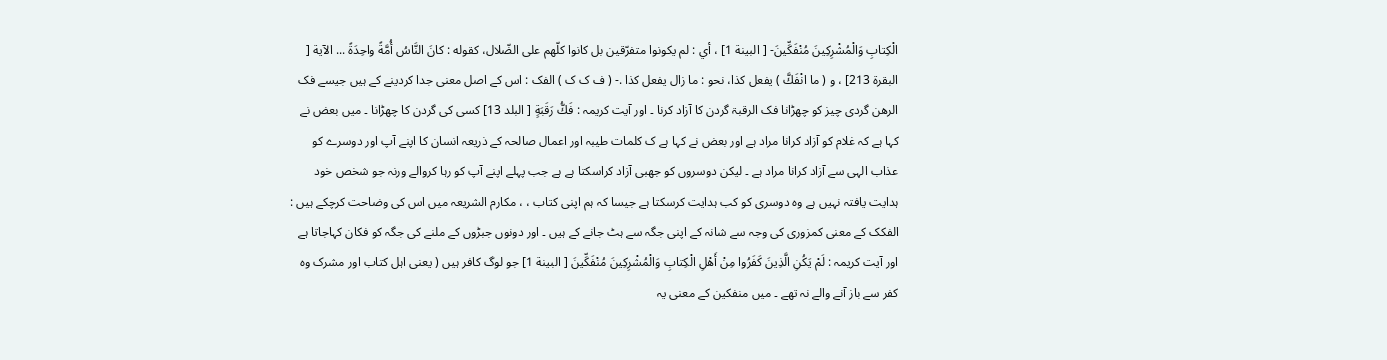الْكِتابِ وَالْمُشْرِكِينَ مُنْفَكِّينَ- [ البینة 1] ، أي : لم يکونوا متفرّقين بل کانوا کلّهم علی الضّلال، کقوله : كانَ النَّاسُ أُمَّةً واحِدَةً ... الآية [ البقرة 213] ، و ( ما انْفَكَّ ) يفعل کذا، نحو : ما زال يفعل کذا .- ( ف ک ک ) الفک : اس کے اصل معنی جدا کردینے کے ہیں جیسے فک الرھن گردی چیز کو چھڑانا فک الرقبۃ گردن کا آزاد کرنا ۔ اور آیت کریمہ : فَكُّ رَقَبَةٍ [ البلد 13] کسی کی گردن کا چھڑانا ۔ میں بعض نے کہا ہے کہ غلام کو آزاد کرانا مراد ہے اور بعض نے کہا ہے ک کلمات طیبہ اور اعمال صالحہ کے ذریعہ انسان کا اپنے آپ اور دوسرے کو عذاب الہی سے آزاد کرانا مراد ہے ۔ لیکن دوسروں کو جھبی آزاد کراسکتا ہے ہے جب پہلے اپنے آپ کو رہا کروالے ورنہ جو شخص خود ہدایت یافتہ نہیں ہے وہ دوسری کو کب ہدایت کرسکتا ہے جیسا کہ ہم اپنی کتاب ، ، مکارم الشریعہ میں اس کی وضاحت کرچکے ہیں : الفکک کے معنی کمزوری کی وجہ سے شانہ کے اپنی جگہ سے ہٹ جانے کے ہیں ۔ اور دونوں جبڑوں کے ملنے کی جگہ کو فکان کہاجاتا ہے اور آیت کریمہ : لَمْ يَكُنِ الَّذِينَ كَفَرُوا مِنْ أَهْلِ الْكِتابِ وَالْمُشْرِكِينَ مُنْفَكِّينَ [ البینة 1] جو لوگ کافر ہیں ( یعنی اہل کتاب اور مشرک وہ کفر سے باز آنے والے نہ تھے ۔ میں منفکین کے معنی یہ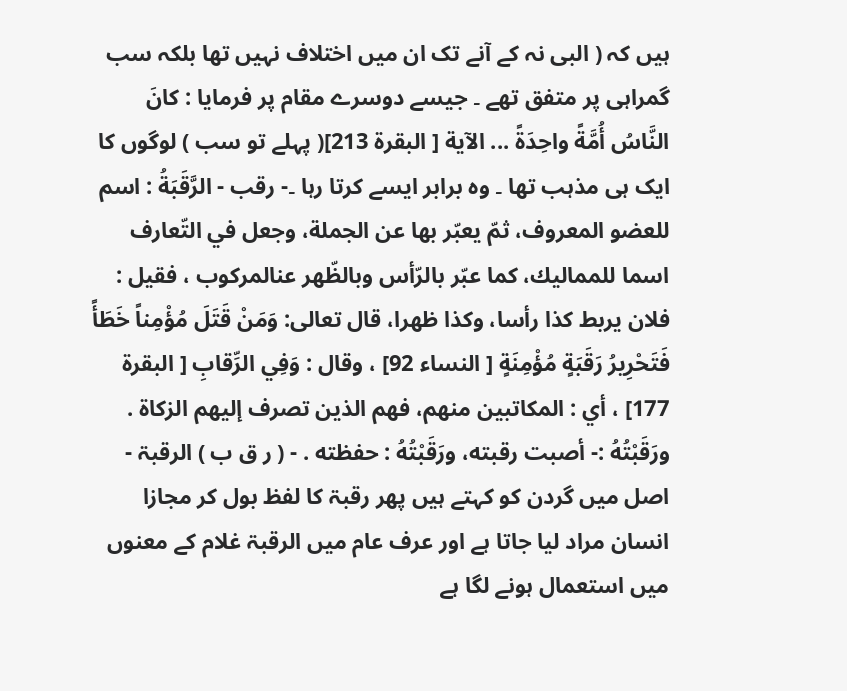ہیں کہ ( البی نہ کے آنے تک ان میں اختلاف نہیں تھا بلکہ سب گمراہی پر متفق تھے ۔ جیسے دوسرے مقام پر فرمایا : كانَ النَّاسُ أُمَّةً واحِدَةً ... الآية [ البقرة 213]( پہلے تو سب ) لوگوں کا ایک ہی مذہب تھا ۔ وہ برابر ایسے کرتا رہا ۔- رقب - الرَّقَبَةُ : اسم للعضو المعروف، ثمّ يعبّر بها عن الجملة، وجعل في التّعارف اسما للمماليك، كما عبّر بالرّأس وبالظّهر عنالمرکوب ، فقیل : فلان يربط کذا رأسا، وکذا ظهرا، قال تعالی: وَمَنْ قَتَلَ مُؤْمِناً خَطَأً فَتَحْرِيرُ رَقَبَةٍ مُؤْمِنَةٍ [ النساء 92] ، وقال : وَفِي الرِّقابِ [ البقرة 177] ، أي : المکاتبین منهم، فهم الذین تصرف إليهم الزکاة . ورَقَبْتُهُ :- أصبت رقبته، ورَقَبْتُهُ : حفظته . - ( ر ق ب ) الرقبۃ - اصل میں گردن کو کہتے ہیں پھر رقبۃ کا لفظ بول کر مجازا انسان مراد لیا جاتا ہے اور عرف عام میں الرقبۃ غلام کے معنوں میں استعمال ہونے لگا ہے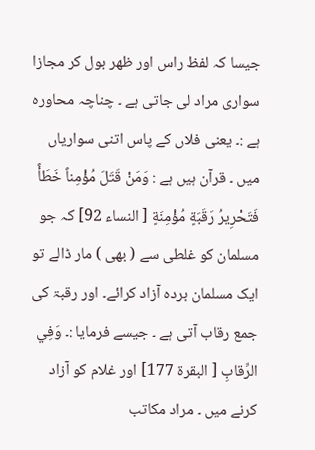جیسا کہ لفظ راس اور ظھر بول کر مجازا سواری مراد لی جاتی ہے ۔ چناچہ محاورہ ہے :۔ یعنی فلاں کے پاس اتنی سواریاں میں ۔ قرآن ہیں ہے : وَمَنْ قَتَلَ مُؤْمِناً خَطَأً فَتَحْرِيرُ رَقَبَةٍ مُؤْمِنَةٍ [ النساء 92] کہ جو مسلمان کو غلطی سے ( بھی ) مار ڈالے تو ایک مسلمان بردہ آزاد کرائے۔ اور رقبۃ کی جمع رقاب آتی ہے ۔ جیسے فرمایا :۔ وَفِي الرِّقابِ [ البقرة 177] اور غلام کو آزاد کرنے میں ۔ مراد مکاتب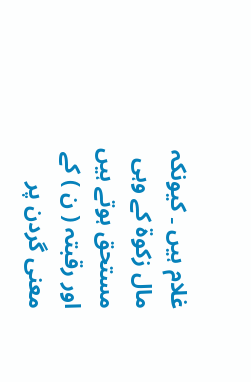غلام ہیں ۔ کیونکہ مال زکوۃ کے وہی مستحق ہوتے ہیں اور رقبتہ ( ن ) کے معنی گردن پر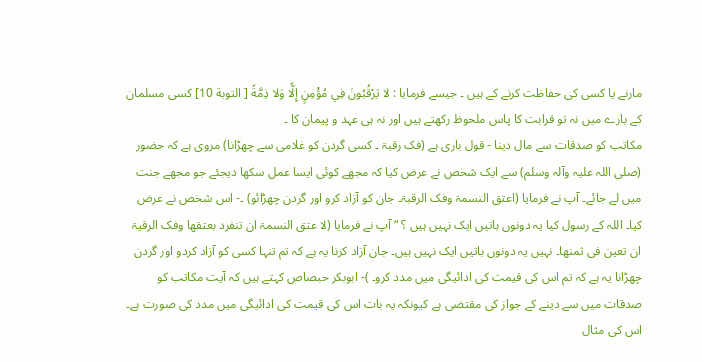مارنے یا کسی کی حفاظت کرنے کے ہیں ۔ جیسے فرمایا : لا يَرْقُبُونَ فِي مُؤْمِنٍ إِلًّا وَلا ذِمَّةً [ التوبة 10] کسی مسلمان کے بارے میں نہ تو قرابت کا پاس ملحوظ رکھتے ہیں اور نہ ہی عہد و پیمان کا ۔
مکاتب کو صدقات سے مال دینا - قول باری ہے (فک رقبۃ ۔ کسی گردن کو غلامی سے چھڑانا) مروی ہے کہ حضور (صلی اللہ علیہ وآلہ وسلم) سے ایک شخص نے عرض کیا کہ مجھے کوئی ایسا عمل سکھا دیجئے جو مجھے جنت میں لے جائے۔ آپ نے فرمایا (اعتق النسمۃ وفک الرقبۃ۔ جان کو آزاد کرو اور گردن چھڑائو) ۔- اس شخص نے عرض کیا۔ اللہ کے رسول کیا یہ دونوں باتیں ایک نہیں ہیں ؟ “ آپ نے فرمایا (لا عتق النسمۃ ان تنفرد بعتقھا وفک الرقیۃ ان تعین فی ثمنھا۔ نہیں یہ دونوں باتیں ایک نہیں ہیں۔ جان آزاد کرنا یہ ہے کہ تم تنہا کسی کو آزاد کردو اور گردن چھڑانا یہ ہے کہ تم اس کی قیمت کی ادائیگی میں مدد کرو۔ )- ابوبکر حبصاص کہتے ہیں کہ آیت مکاتب کو صدقات میں سے دینے کے جواز کی مقتضی ہے کیونکہ یہ بات اس کی قیمت کی ادائیگی میں مدد کی صورت ہے۔ اس کی مثال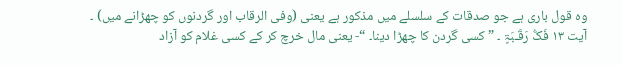وہ قول باری ہے جو صدقات کے سلسلے میں مذکور ہے یعنی (وفی الرقاب اور گردنوں کو چھڑانے میں) ۔
آیت ١٣ فَکُّ رَقَـبَۃٍ ۔ ” کسی گردن کا چھڑا دینا۔ “- یعنی مال خرچ کر کے کسی غلام کو آزاد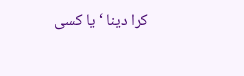کرا دینا ‘ یا کسی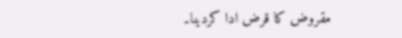مقروض کا قرض ادا کردینا۔